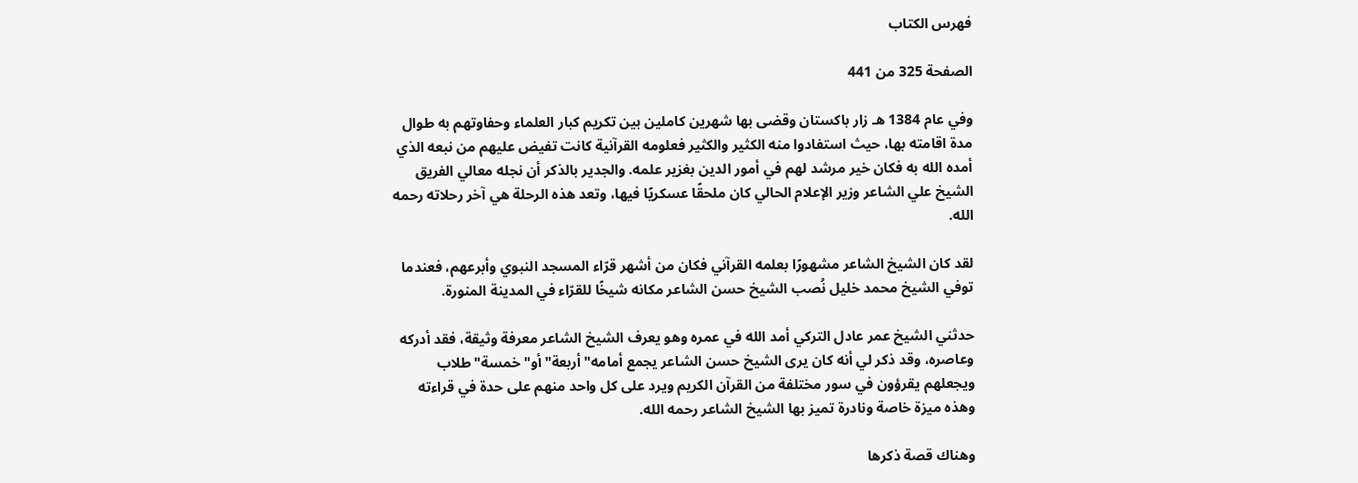فهرس الكتاب

الصفحة 325 من 441

وفي عام 1384 هـ زار باكستان وقضى بها شهرين كاملين بين تكريم كبار العلماء وحفاوتهم به طوال مدة اقامته بها، حيث استفادوا منه الكثير والكثير فعلومه القرآنية كانت تفيض عليهم من نبعه الذي أمده الله به فكان خير مرشد لهم في أمور الدين بغزير علمه. والجدير بالذكر أن نجله معالي الفريق الشيخ علي الشاعر وزير الإعلام الحالي كان ملحقًا عسكريًا فيها، وتعد هذه الرحلة هي آخر رحلاته رحمه الله.

لقد كان الشيخ الشاعر مشهورًا بعلمه القرآني فكان من أشهر قرّاء المسجد النبوي وأبرعهم، فعندما توفي الشيخ محمد خليل نُصب الشيخ حسن الشاعر مكانه شيخًا للقرّاء في المدينة المنورة.

حدثني الشيخ عمر عادل التركي أمد الله في عمره وهو يعرف الشيخ الشاعر معرفة وثيقة، فقد أدركه وعاصره، وقد ذكر لي أنه كان يرى الشيخ حسن الشاعر يجمع أمامه"أربعة"أو"خمسة"طلاب ويجعلهم يقرؤون في سور مختلفة من القرآن الكريم ويرد على كل واحد منهم على حدة في قراءته وهذه ميزة خاصة ونادرة تميز بها الشيخ الشاعر رحمه الله.

وهناك قصة ذكرها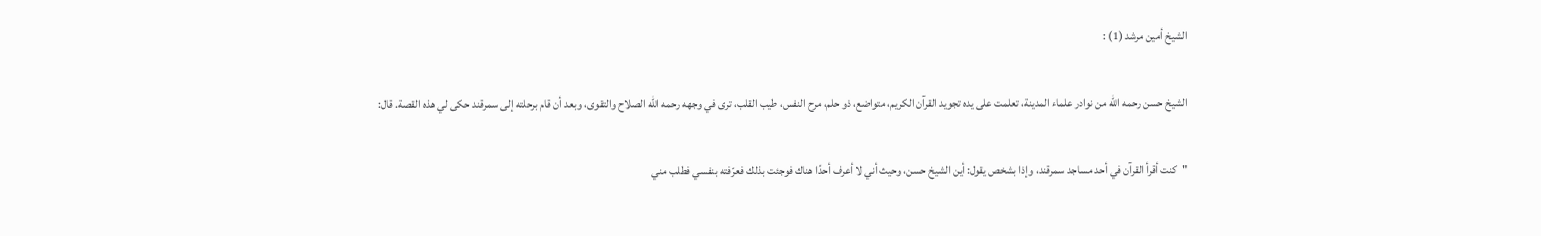الشيخ أمين مرشد (1) :

الشيخ حسن رحمه الله من نوادر علماء المدينة، تعلمت على يده تجويد القرآن الكريم، متواضع، ذو حلم، مرح النفس، طيب القلب، ترى في وجهه رحمه الله الصلاح والتقوى، وبعد أن قام برحلته إلى سمرقند حكى لي هذه القصة. قال:

"كنت أقرأ القرآن في أحد مساجد سمرقند، وإذا بشخص يقول: أين الشيخ حسن، وحيث أني لا أعرف أحدًا هناك فوجئت بذلك فعرّفته بنفسي فطلب مني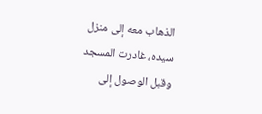الذهاب معه إلى منزل سيده، غادرت المسجد وقبل الوصول إلى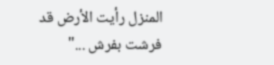المنزل رأيت الأرض قد فرشت بفرش ..."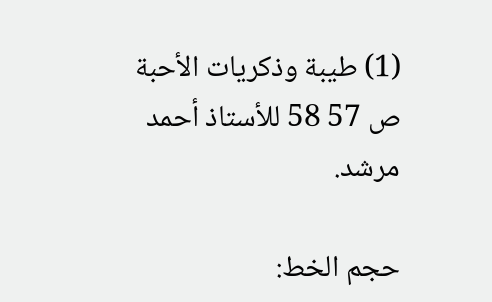(1) طيبة وذكريات الأحبة ص 57 58 للأستاذ أحمد مرشد.

حجم الخط: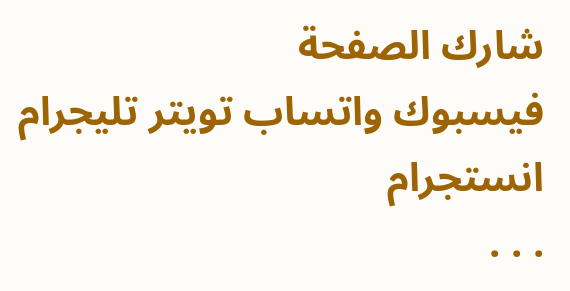شارك الصفحة
فيسبوك واتساب تويتر تليجرام انستجرام
. . .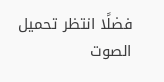فضلًا انتظر تحميل الصوت